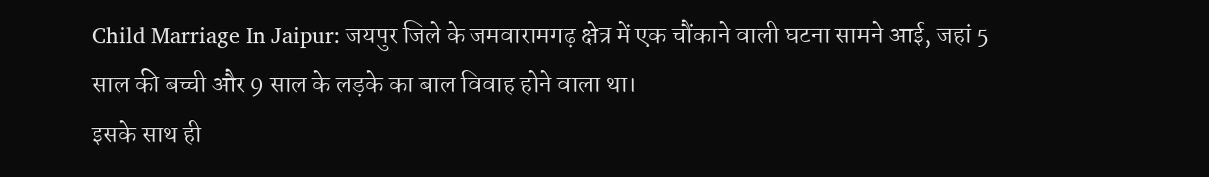Child Marriage In Jaipur: जयपुर जिले के जमवारामगढ़ क्षेत्र में एक चौंकाने वाली घटना सामने आई, जहां 5 साल की बच्ची और 9 साल के लड़के का बाल विवाह होने वाला था।
इसके साथ ही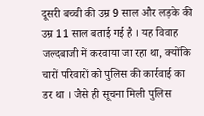दूसरी बच्ची की उम्र 9 साल और लड़के की उम्र 11 साल बताई गई है । यह विवाह जल्दबाजी में करवाया जा रहा था, क्योंकि चारों परिवारों को पुलिस की कार्रवाई का डर था । जैसे ही सूचना मिली पुलिस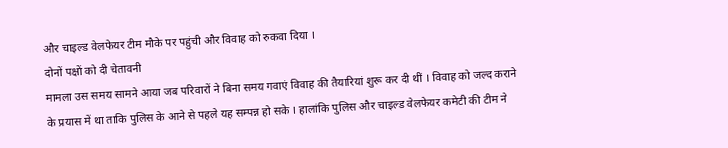और चाइल्ड वेलफेयर टीम मौके पर पहुंची और विवाह को रुकवा दिया ।
दोनों पक्षों को दी चेतावनी
मामला उस समय सामने आया जब परिवारों ने बिना समय गवाएं विवाह की तैयारियां शुरू कर दी थीं । विवाह को जल्द कराने के प्रयास में था ताकि पुलिस के आने से पहले यह सम्पन्न हो सके । हालांकि पुलिस और चाइल्ड वेलफेयर कमेटी की टीम ने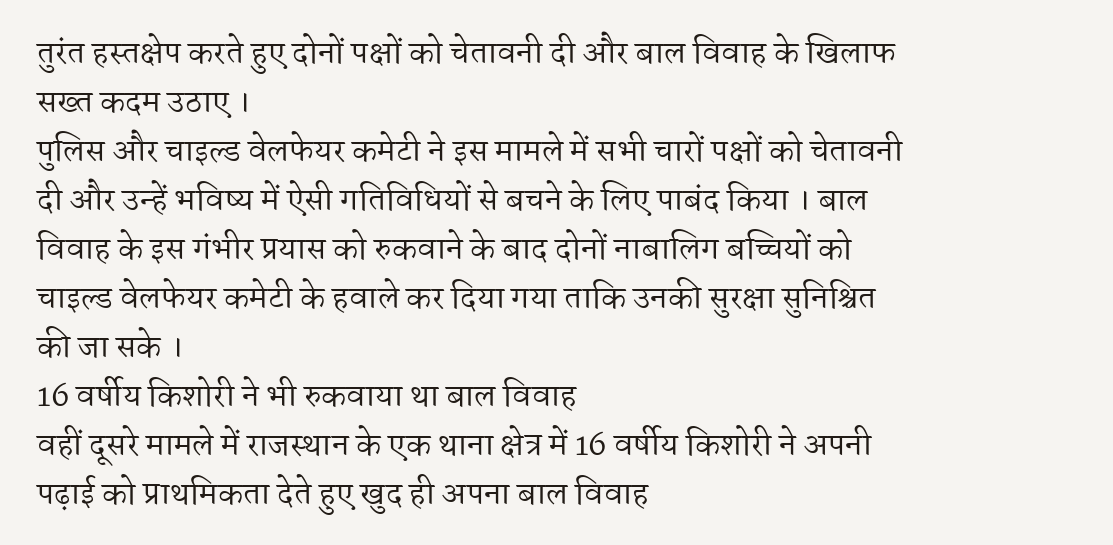तुरंत हस्तक्षेप करते हुए दोनों पक्षों को चेतावनी दी और बाल विवाह के खिलाफ सख्त कदम उठाए ।
पुलिस और चाइल्ड वेलफेयर कमेटी ने इस मामले में सभी चारों पक्षों को चेतावनी दी और उन्हें भविष्य में ऐसी गतिविधियों से बचने के लिए पाबंद किया । बाल विवाह के इस गंभीर प्रयास को रुकवाने के बाद दोनों नाबालिग बच्चियों को चाइल्ड वेलफेयर कमेटी के हवाले कर दिया गया ताकि उनकी सुरक्षा सुनिश्चित की जा सके ।
16 वर्षीय किशोरी ने भी रुकवाया था बाल विवाह
वहीं दूसरे मामले में राजस्थान के एक थाना क्षेत्र में 16 वर्षीय किशोरी ने अपनी पढ़ाई को प्राथमिकता देते हुए खुद ही अपना बाल विवाह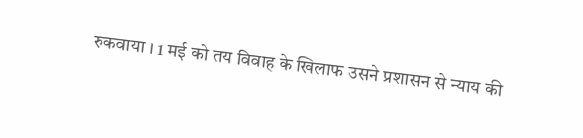रुकवाया । 1 मई को तय विवाह के खिलाफ उसने प्रशासन से न्याय की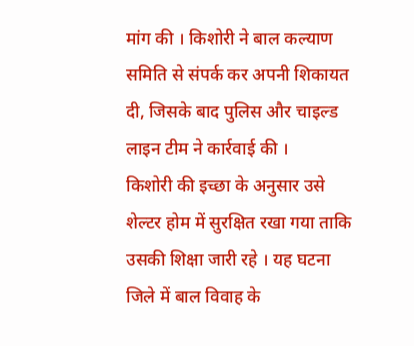मांग की । किशोरी ने बाल कल्याण समिति से संपर्क कर अपनी शिकायत दी, जिसके बाद पुलिस और चाइल्ड लाइन टीम ने कार्रवाई की ।
किशोरी की इच्छा के अनुसार उसे शेल्टर होम में सुरक्षित रखा गया ताकि उसकी शिक्षा जारी रहे । यह घटना जिले में बाल विवाह के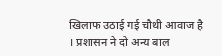खिलाफ उठाई गई चौथी आवाज है । प्रशासन ने दो अन्य बाल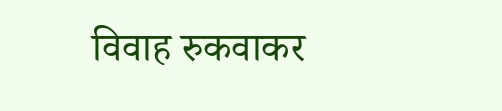विवाह रुकवाकर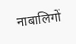नाबालिगों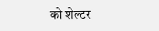को शेल्टर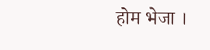होम भेजा ।